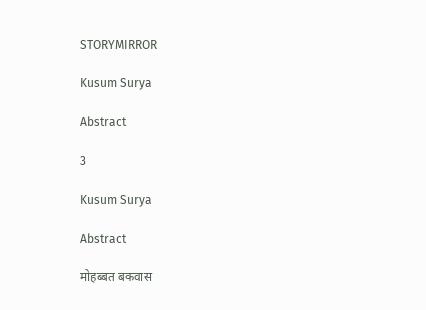STORYMIRROR

Kusum Surya

Abstract

3

Kusum Surya

Abstract

मोहब्बत बकवास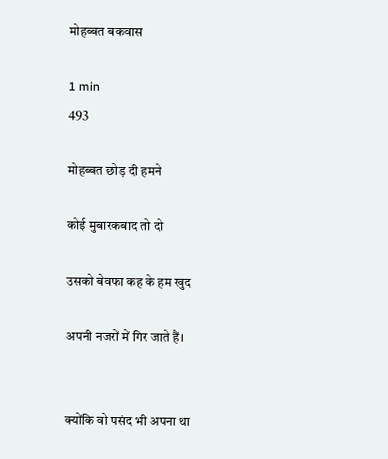मोहब्बत बकवास

1 min
493

मोहब्बत छोड़ दी हमने

कोई मुबारकबाद तो दो

उसको बेवफा कह के हम खुद

अपनी नजरों में गिर जाते हैं।


क्योंकि वो पसंद भी अपना था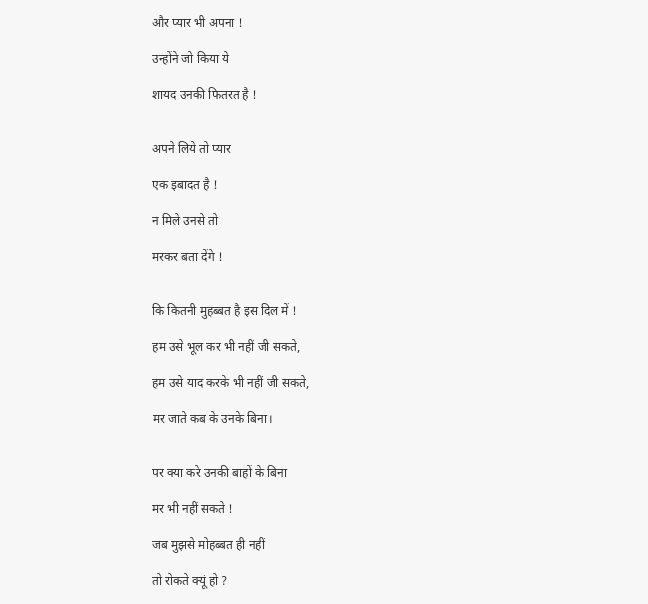और प्यार भी अपना !

उन्होंने जो किया ये

शायद उनकी फितरत है !


अपने लिये तो प्यार

एक इबादत है !

न मिले उनसे तो

मरकर बता देंगे !


कि कितनी मुहब्बत है इस दिल में !

हम उसे भूल कर भी नहीं जी सकते,

हम उसे याद करके भी नहीं जी सकते,

मर जाते कब के उनके बिना।


पर क्या करे उनकी बाहों के बिना

मर भी नहीं सकते !

जब मुझसे मोहब्बत ही नहीं

तो रोकते क्यूं हो ?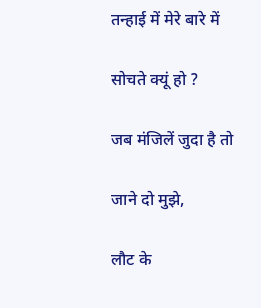तन्हाई में मेरे बारे में

सोचते क्यूं हो ?

जब मंजिलें जुदा है तो

जाने दो मुझे,

लौट के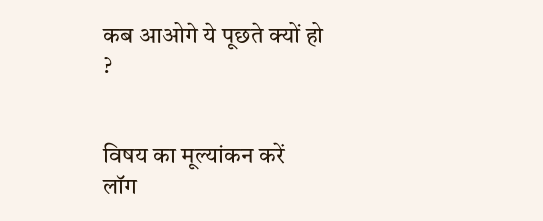कब आओगे ये पूछते क्यों हो ?


विषय का मूल्यांकन करें
लॉग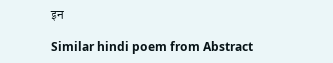इन

Similar hindi poem from Abstract